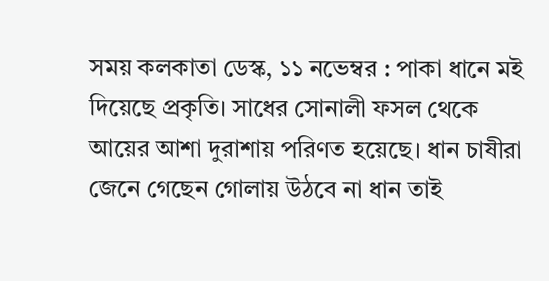সময় কলকাতা ডেস্ক, ১১ নভেম্বর : পাকা ধানে মই দিয়েছে প্রকৃতি। সাধের সোনালী ফসল থেকে আয়ের আশা দুরাশায় পরিণত হয়েছে। ধান চাষীরা জেনে গেছেন গোলায় উঠবে না ধান তাই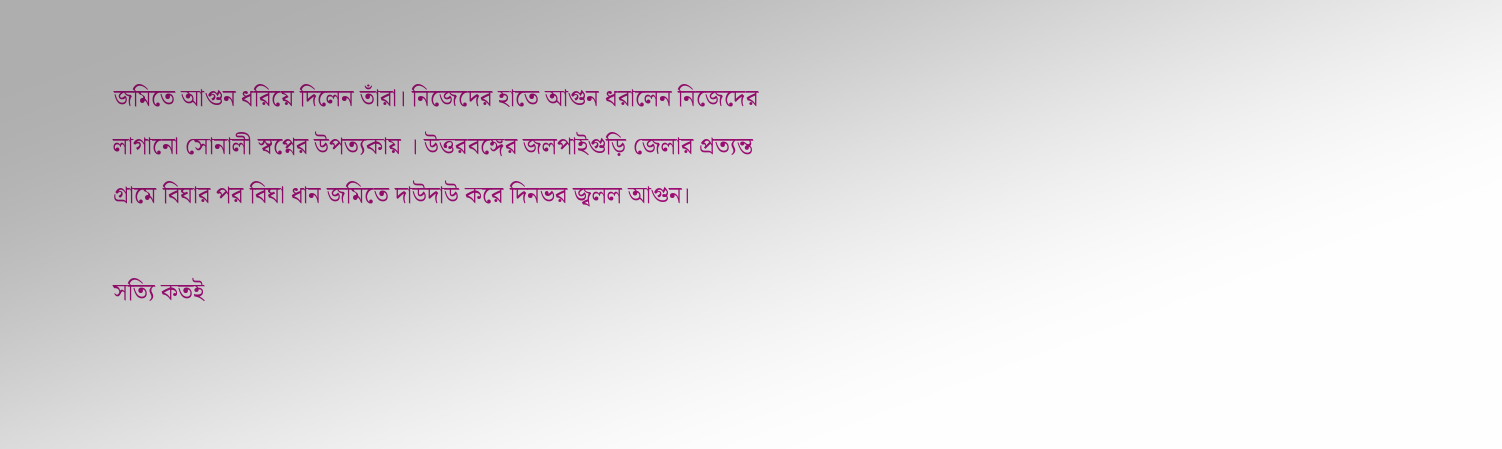জমিতে আগুন ধরিয়ে দিলেন তাঁরা। নিজেদের হাতে আগুন ধরালেন নিজেদের লাগানো সোনালী স্বপ্নের উপত্যকায় । উত্তরবঙ্গের জলপাইগুড়ি জেলার প্রত্যন্ত গ্রামে বিঘার পর বিঘা ধান জমিতে দাউদাউ করে দিনভর জ্বলল আগুন।

সত্যি কতই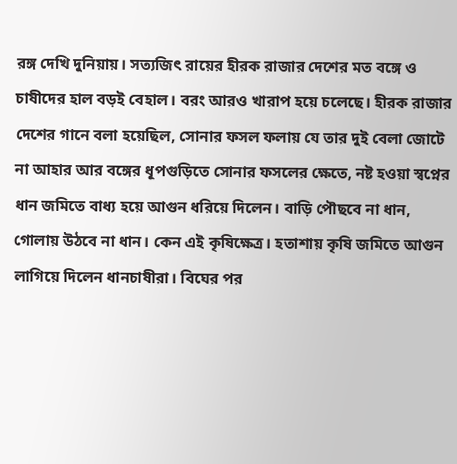রঙ্গ দেখি দুনিয়ায়। সত্যজিৎ রায়ের হীরক রাজার দেশের মত বঙ্গে ও চাষীদের হাল বড়ই বেহাল। বরং আরও খারাপ হয়ে চলেছে। হীরক রাজার দেশের গানে বলা হয়েছিল, সোনার ফসল ফলায় যে তার দুই বেলা জোটে না আহার আর বঙ্গের ধূপগুড়িতে সোনার ফসলের ক্ষেতে, নষ্ট হওয়া স্বপ্নের ধান জমিতে বাধ্য হয়ে আগুন ধরিয়ে দিলেন। বাড়ি পৌছবে না ধান, গোলায় উঠবে না ধান। কেন এই কৃষিক্ষেত্র। হতাশায় কৃষি জমিতে আগুন লাগিয়ে দিলেন ধানচাষীরা। বিঘের পর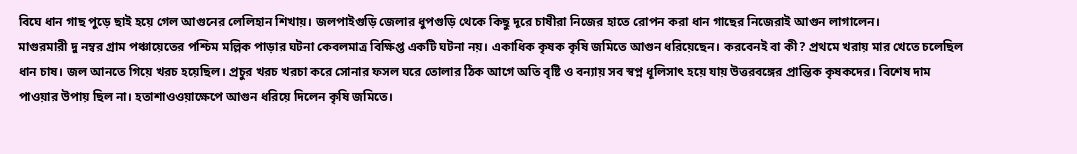বিঘে ধান গাছ পুড়ে ছাই হয়ে গেল আগুনের লেলিহান শিখায়। জলপাইগুড়ি জেলার ধুপগুড়ি থেকে কিছু দূরে চাষীরা নিজের হাতে রোপন করা ধান গাছের নিজেরাই আগুন লাগালেন।
মাগুরমারী দু নম্বর গ্রাম পঞ্চায়েতের পশ্চিম মল্লিক পাড়ার ঘটনা কেবলমাত্র বিক্ষিপ্ত একটি ঘটনা নয়। একাধিক কৃষক কৃষি জমিতে আগুন ধরিয়েছেন। করবেনই বা কী? প্রথমে খরায় মার খেতে চলেছিল ধান চাষ। জল আনতে গিয়ে খরচ হয়েছিল। প্রচুর খরচ খরচা করে সোনার ফসল ঘরে তোলার ঠিক আগে অতি বৃষ্টি ও বন্যায় সব স্বপ্ন ধূলিসাৎ হয়ে যায় উত্তরবঙ্গের প্রান্তিক কৃষকদের। বিশেষ দাম পাওয়ার উপায় ছিল না। হতাশাওওয়াক্ষেপে আগুন ধরিয়ে দিলেন কৃষি জমিতে।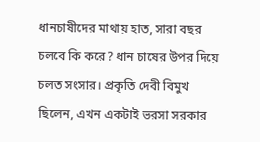ধানচাষীদের মাথায় হাত, সারা বছর চলবে কি করে? ধান চাষের উপর দিয়ে চলত সংসার। প্রকৃতি দেবী বিমুখ ছিলেন, এখন একটাই ভরসা সরকার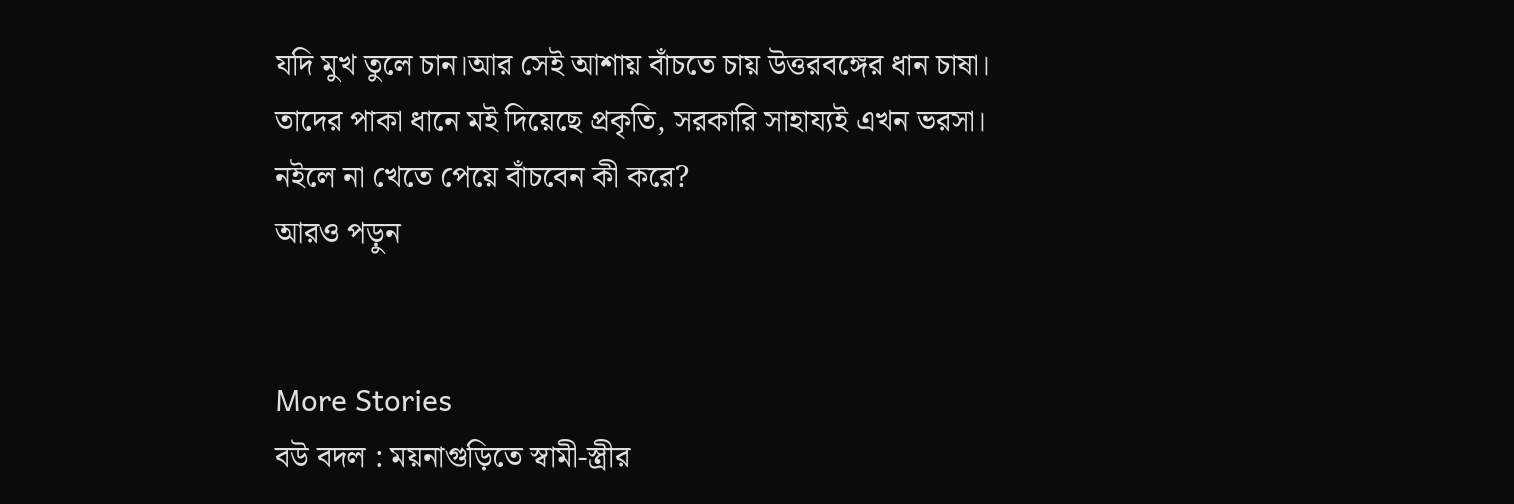যদি মুখ তুলে চান।আর সেই আশায় বাঁচতে চায় উত্তরবঙ্গের ধান চাষা। তাদের পাকা ধানে মই দিয়েছে প্রকৃতি, সরকারি সাহায্যই এখন ভরসা। নইলে না খেতে পেয়ে বাঁচবেন কী করে?
আরও পড়ুন


More Stories
বউ বদল : ময়নাগুড়িতে স্বামী-স্ত্রীর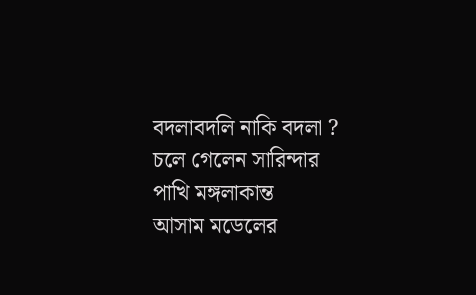বদলাবদলি নাকি বদলা ?
চলে গেলেন সারিন্দার পাখি মঙ্গলাকান্ত
আসাম মডেলের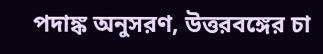পদাঙ্ক অনুসরণ, উত্তরবঙ্গের চা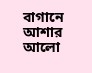বাগানে আশার আলো